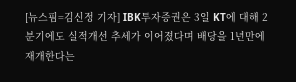[뉴스핌=김신정 기자] IBK투자증권은 3일 KT에 대해 2분기에도 실적개선 추세가 이어졌다며 배당을 1년만에 재개한다는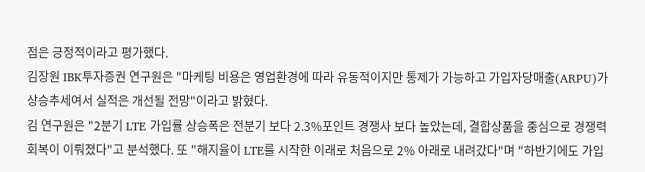점은 긍정적이라고 평가했다.
김장원 IBK투자증권 연구원은 "마케팅 비용은 영업환경에 따라 유동적이지만 통제가 가능하고 가입자당매출(ARPU)가 상승추세여서 실적은 개선될 전망"이라고 밝혔다.
김 연구원은 "2분기 LTE 가입률 상승폭은 전분기 보다 2.3%포인트 경쟁사 보다 높았는데, 결합상품을 중심으로 경쟁력 회복이 이뤄졌다"고 분석했다. 또 "해지율이 LTE를 시작한 이래로 처음으로 2% 아래로 내려갔다"며 "하반기에도 가입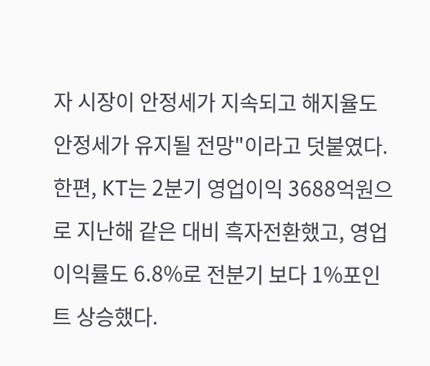자 시장이 안정세가 지속되고 해지율도 안정세가 유지될 전망"이라고 덧붙였다.
한편, KT는 2분기 영업이익 3688억원으로 지난해 같은 대비 흑자전환했고, 영업이익률도 6.8%로 전분기 보다 1%포인트 상승했다.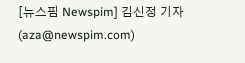[뉴스핌 Newspim] 김신정 기자(aza@newspim.com)